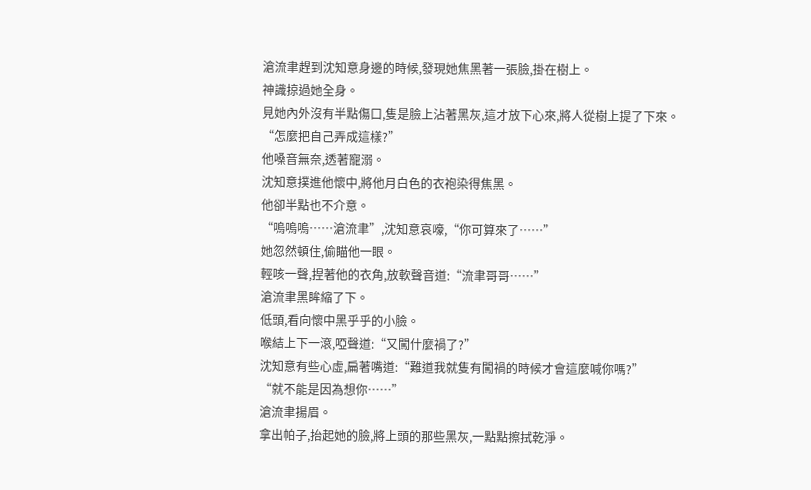滄流聿趕到沈知意身邊的時候,發現她焦黑著一張臉,掛在樹上。
神識掠過她全身。
見她內外沒有半點傷口,隻是臉上沾著黑灰,這才放下心來,將人從樹上提了下來。
“怎麼把自己弄成這樣?”
他嗓音無奈,透著寵溺。
沈知意撲進他懷中,將他月白色的衣袍染得焦黑。
他卻半點也不介意。
“嗚嗚嗚……滄流聿”,沈知意哀嚎,“你可算來了……”
她忽然頓住,偷瞄他一眼。
輕咳一聲,捏著他的衣角,放軟聲音道:“流聿哥哥……”
滄流聿黑眸縮了下。
低頭,看向懷中黑乎乎的小臉。
喉結上下一滾,啞聲道:“又闖什麼禍了?”
沈知意有些心虛,扁著嘴道:“難道我就隻有闖禍的時候才會這麼喊你嗎?”
“就不能是因為想你……”
滄流聿揚眉。
拿出帕子,抬起她的臉,將上頭的那些黑灰,一點點擦拭乾淨。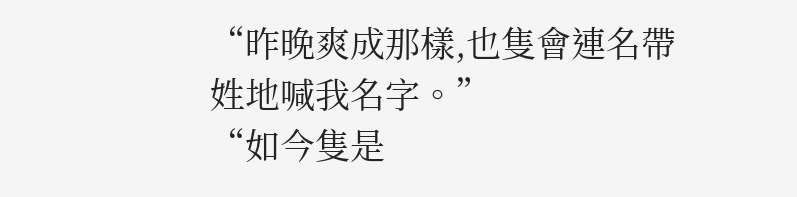“昨晚爽成那樣,也隻會連名帶姓地喊我名字。”
“如今隻是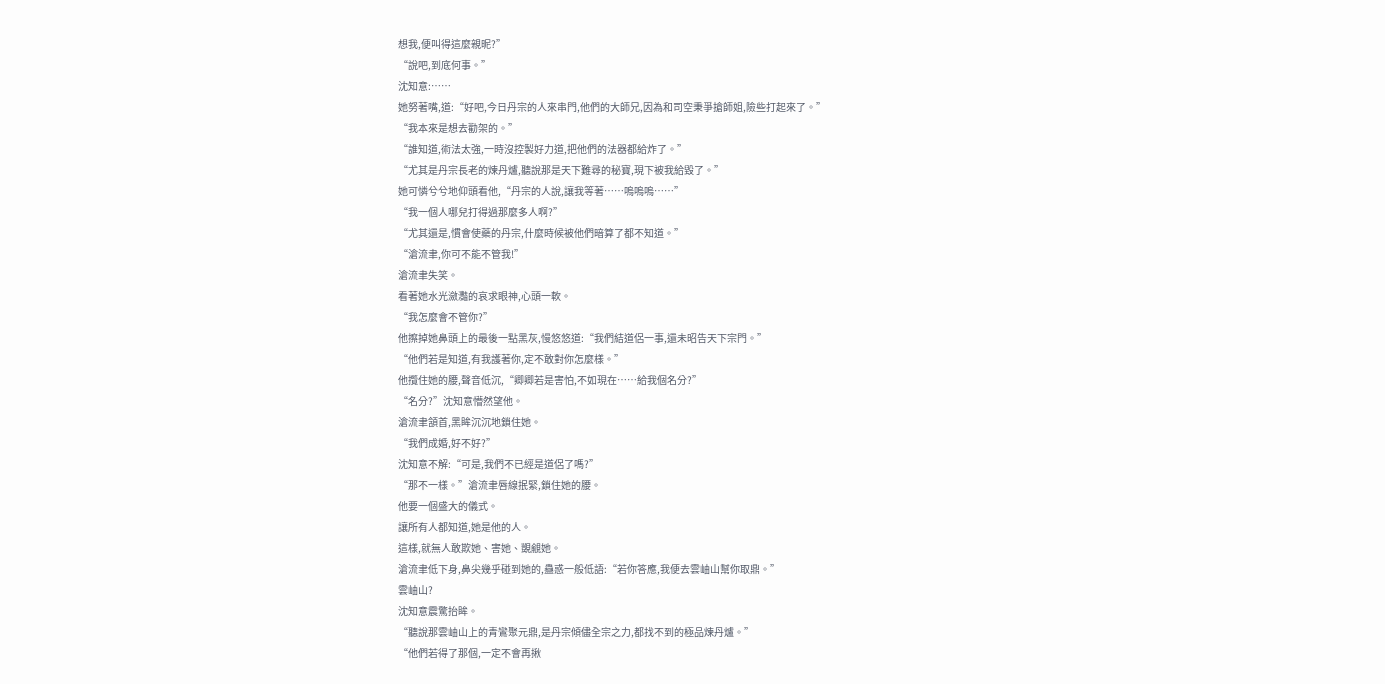想我,便叫得這麼親昵?”
“說吧,到底何事。”
沈知意:……
她努著嘴,道:“好吧,今日丹宗的人來串門,他們的大師兄,因為和司空秉爭搶師姐,險些打起來了。”
“我本來是想去勸架的。”
“誰知道,術法太強,一時沒控製好力道,把他們的法器都給炸了。”
“尤其是丹宗長老的煉丹爐,聽說那是天下難尋的秘寶,現下被我給毀了。”
她可憐兮兮地仰頭看他,“丹宗的人說,讓我等著……嗚嗚嗚……”
“我一個人哪兒打得過那麼多人啊?”
“尤其還是,慣會使藥的丹宗,什麼時候被他們暗算了都不知道。”
“滄流聿,你可不能不管我!”
滄流聿失笑。
看著她水光瀲灩的哀求眼神,心頭一軟。
“我怎麼會不管你?”
他擦掉她鼻頭上的最後一點黑灰,慢悠悠道:“我們結道侶一事,還未昭告天下宗門。”
“他們若是知道,有我護著你,定不敢對你怎麼樣。”
他攬住她的腰,聲音低沉,“卿卿若是害怕,不如現在……給我個名分?”
“名分?”沈知意懵然望他。
滄流聿頷首,黑眸沉沉地鎖住她。
“我們成婚,好不好?”
沈知意不解:“可是,我們不已經是道侶了嗎?”
“那不一樣。”滄流聿唇線抿緊,鎖住她的腰。
他要一個盛大的儀式。
讓所有人都知道,她是他的人。
這樣,就無人敢欺她、害她、覬覦她。
滄流聿低下身,鼻尖幾乎碰到她的,蠱惑一般低語:“若你答應,我便去雲岫山幫你取鼎。”
雲岫山?
沈知意震驚抬眸。
“聽說那雲岫山上的青鸞聚元鼎,是丹宗傾儘全宗之力,都找不到的極品煉丹爐。”
“他們若得了那個,一定不會再揪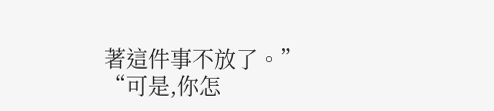著這件事不放了。”
“可是,你怎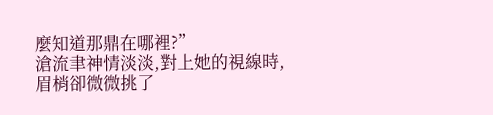麼知道那鼎在哪裡?”
滄流聿神情淡淡,對上她的視線時,眉梢卻微微挑了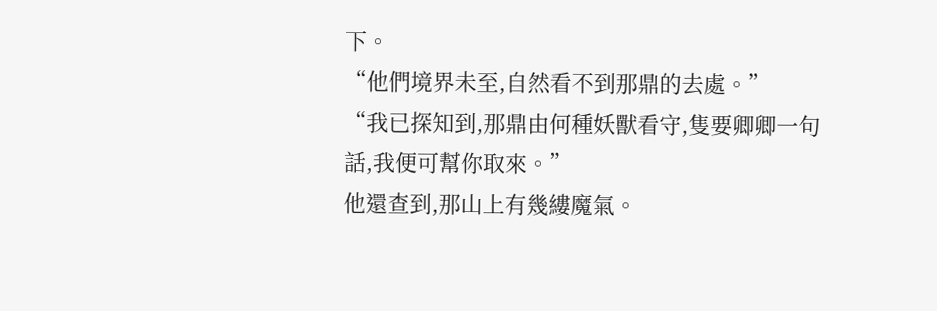下。
“他們境界未至,自然看不到那鼎的去處。”
“我已探知到,那鼎由何種妖獸看守,隻要卿卿一句話,我便可幫你取來。”
他還查到,那山上有幾縷魔氣。